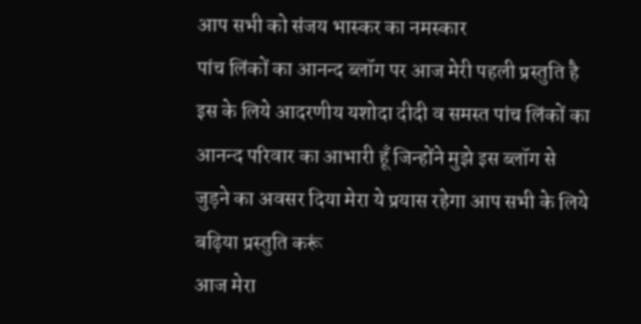आप सभी को संजय भास्कर का नमस्कार
पांच लिंकों का आनन्द ब्लॉग पर आज मेरी पहली प्रस्तुति है इस के लिये आदरणीय यशोदा दीदी व समस्त पांच लिंकों का आनन्द परिवार का आभारी हूँ जिन्होंने मुझे इस ब्लॉग से जुड़ने का अवसर दिया मेरा ये प्रयास रहेगा आप सभी के लिये बढ़िया प्रस्तुति करूं
आज मेरा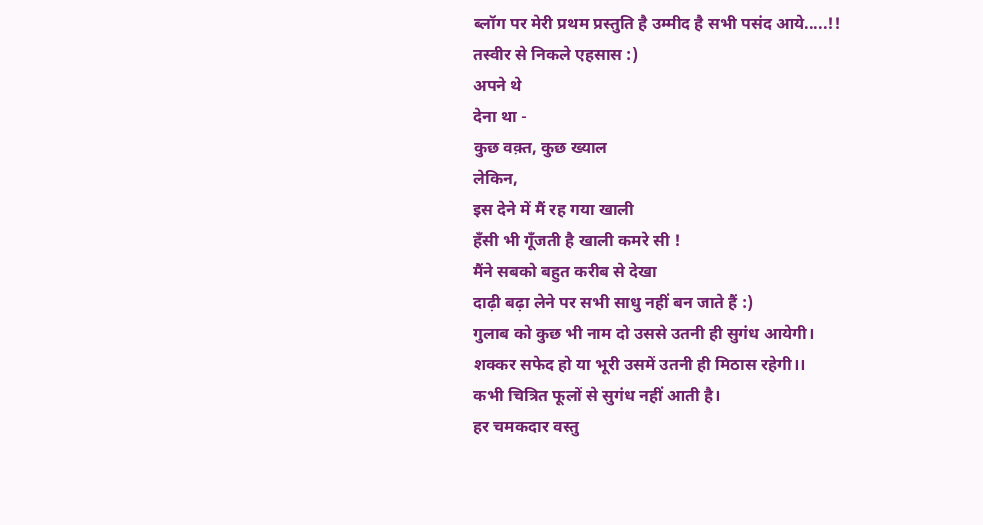ब्लॉग पर मेरी प्रथम प्रस्तुति है उम्मीद है सभी पसंद आये.....!!
तस्वीर से निकले एहसास :)
अपने थे
देना था -
कुछ वक़्त, कुछ ख्याल
लेकिन,
इस देने में मैं रह गया खाली
हँसी भी गूँजती है खाली कमरे सी !
मैंने सबको बहुत करीब से देखा
दाढ़ी बढ़ा लेने पर सभी साधु नहीं बन जाते हैं :)
गुलाब को कुछ भी नाम दो उससे उतनी ही सुगंध आयेगी।
शक्कर सफेद हो या भूरी उसमें उतनी ही मिठास रहेगी।।
कभी चित्रित फूलों से सुगंध नहीं आती है।
हर चमकदार वस्तु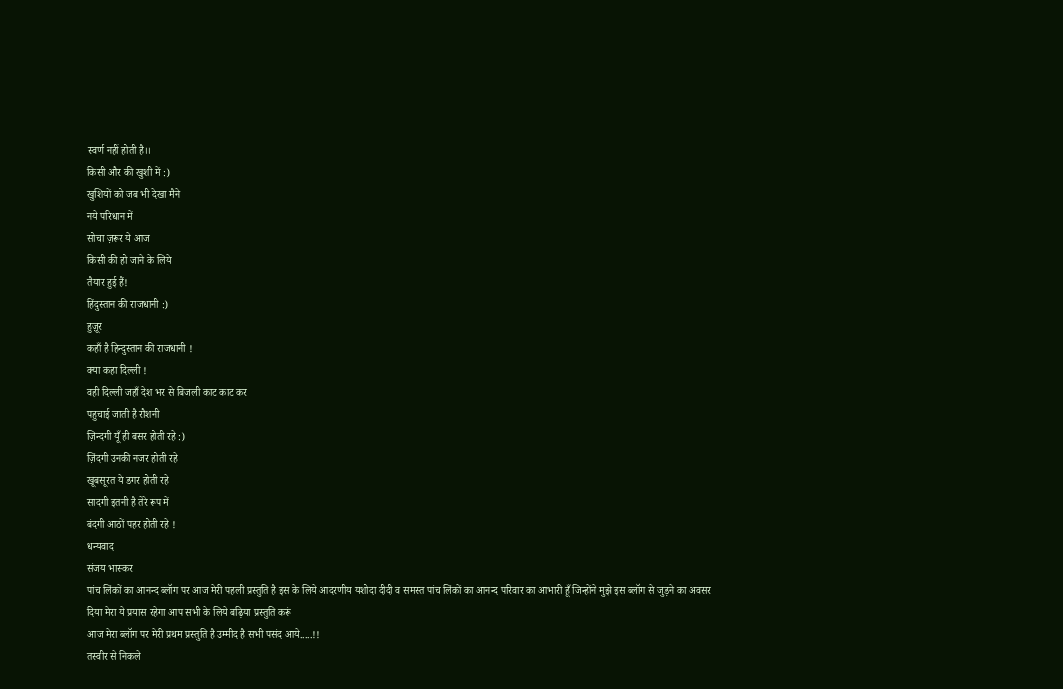स्वर्ण नहीं होती है।।
किसी और की खुशी में :)
खुशियों को जब भी देखा मैने
नये परिधान में
सोचा ज़रूर ये आज
किसी की हो जाने के लिये
तैयार हुई हैं!
हिंदुस्तान की राजधानी :)
हुज़ूर
कहाँ है हिन्दुस्तान की राजधानी !
क्या कहा दिल्ली !
वही दिल्ली जहाँ देश भर से बिजली काट काट कर
पहुचाई जाती है रौशनी
ज़िन्दगी यूँ ही बसर होती रहे :)
ज़िंदगी उनकी नजर होती रहे
खूबसूरत ये डगर होती रहे
सादगी इतनी है तेरे रूप में
बंदगी आठों पहर होती रहे !
धन्यवाद
संजय भास्कर
पांच लिंकों का आनन्द ब्लॉग पर आज मेरी पहली प्रस्तुति है इस के लिये आदरणीय यशोदा दीदी व समस्त पांच लिंकों का आनन्द परिवार का आभारी हूँ जिन्होंने मुझे इस ब्लॉग से जुड़ने का अवसर दिया मेरा ये प्रयास रहेगा आप सभी के लिये बढ़िया प्रस्तुति करूं
आज मेरा ब्लॉग पर मेरी प्रथम प्रस्तुति है उम्मीद है सभी पसंद आये.....!!
तस्वीर से निकले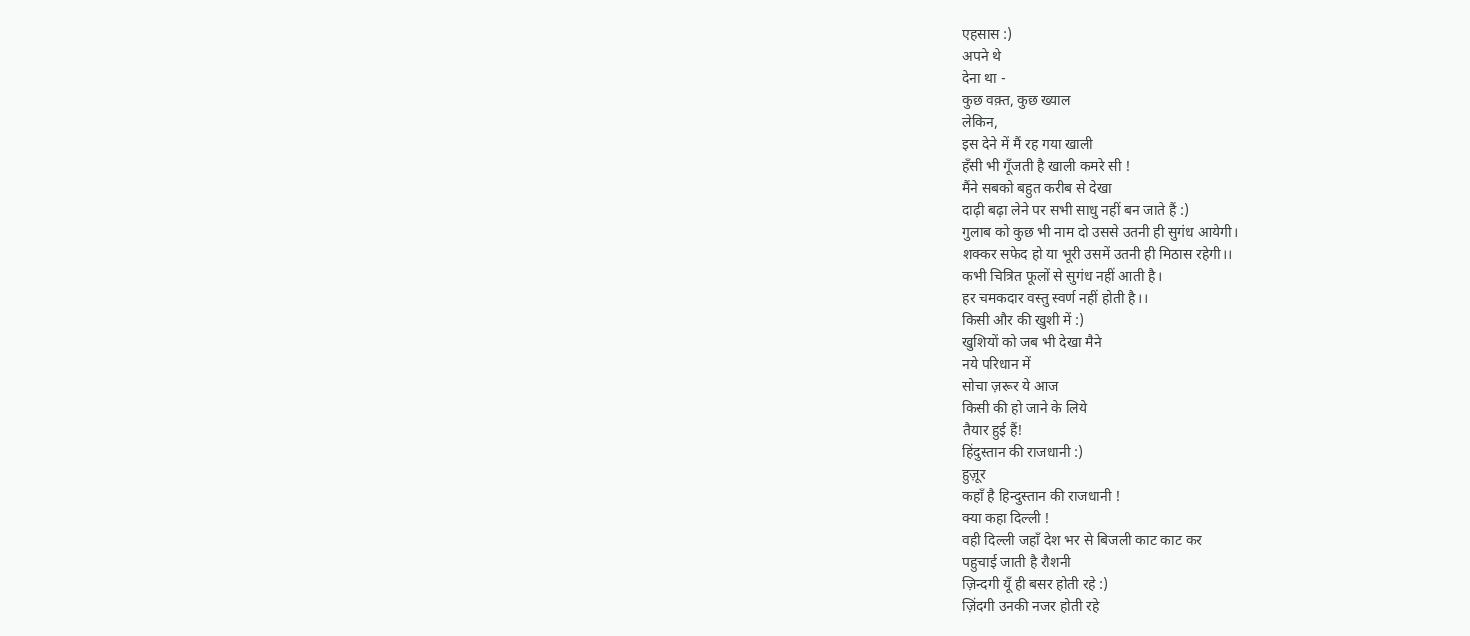एहसास :)
अपने थे
देना था -
कुछ वक़्त, कुछ ख्याल
लेकिन,
इस देने में मैं रह गया खाली
हँसी भी गूँजती है खाली कमरे सी !
मैंने सबको बहुत करीब से देखा
दाढ़ी बढ़ा लेने पर सभी साधु नहीं बन जाते हैं :)
गुलाब को कुछ भी नाम दो उससे उतनी ही सुगंध आयेगी।
शक्कर सफेद हो या भूरी उसमें उतनी ही मिठास रहेगी।।
कभी चित्रित फूलों से सुगंध नहीं आती है।
हर चमकदार वस्तु स्वर्ण नहीं होती है।।
किसी और की खुशी में :)
खुशियों को जब भी देखा मैने
नये परिधान में
सोचा ज़रूर ये आज
किसी की हो जाने के लिये
तैयार हुई हैं!
हिंदुस्तान की राजधानी :)
हुज़ूर
कहाँ है हिन्दुस्तान की राजधानी !
क्या कहा दिल्ली !
वही दिल्ली जहाँ देश भर से बिजली काट काट कर
पहुचाई जाती है रौशनी
ज़िन्दगी यूँ ही बसर होती रहे :)
ज़िंदगी उनकी नजर होती रहे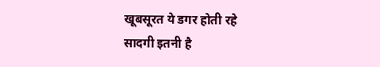खूबसूरत ये डगर होती रहे
सादगी इतनी है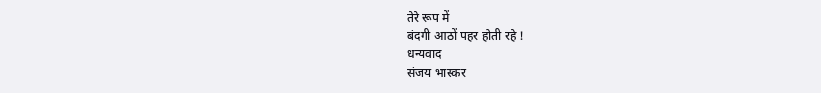तेरे रूप में
बंदगी आठों पहर होती रहे !
धन्यवाद
संजय भास्कर